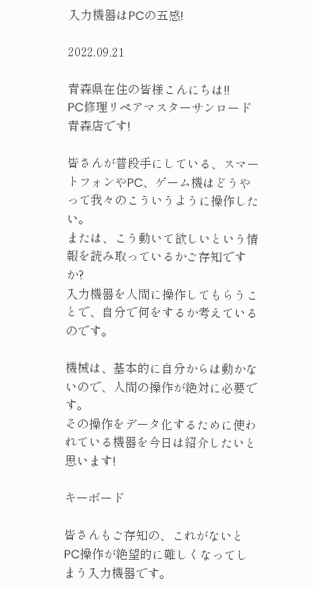入力機器はPCの五感!

2022.09.21

青森県在住の皆様こんにちは!!
PC修理リペアマスターサンロード青森店です!

皆さんが普段手にしている、スマートフォンやPC、ゲーム機はどうやって我々のこういうように操作したい。
または、こう動いて欲しいという情報を読み取っているかご存知ですか?
入力機器を人間に操作してもらうことで、自分で何をするか考えているのです。

機械は、基本的に自分からは動かないので、人間の操作が絶対に必要です。
その操作をデータ化するために使われている機器を今日は紹介したいと思います!

キーボード

皆さんもご存知の、これがないとPC操作が絶望的に難しくなってしまう入力機器です。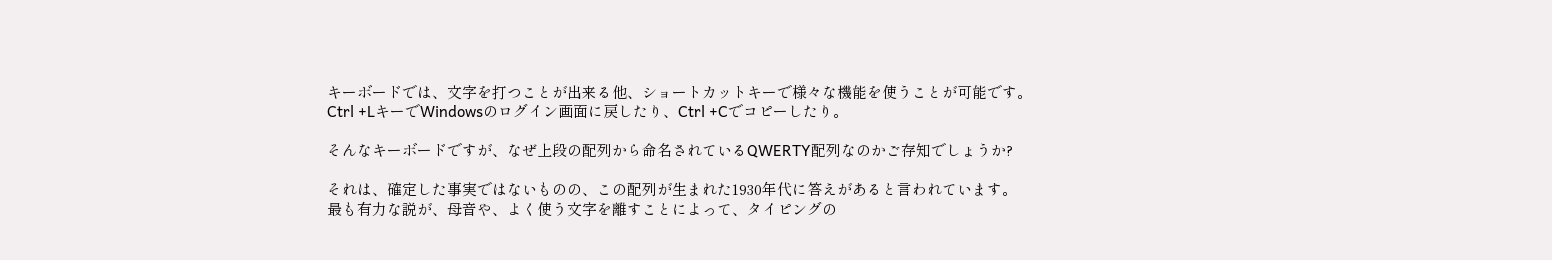キーボードでは、文字を打つことが出来る他、ショートカットキーで様々な機能を使うことが可能です。
Ctrl +LキーでWindowsのログイン画面に戻したり、Ctrl +Cでコピーしたり。

そんなキーボードですが、なぜ上段の配列から命名されているQWERTY配列なのかご存知でしょうか?

それは、確定した事実ではないものの、この配列が生まれた1930年代に答えがあると言われています。
最も有力な説が、母音や、よく使う文字を離すことによって、タイピングの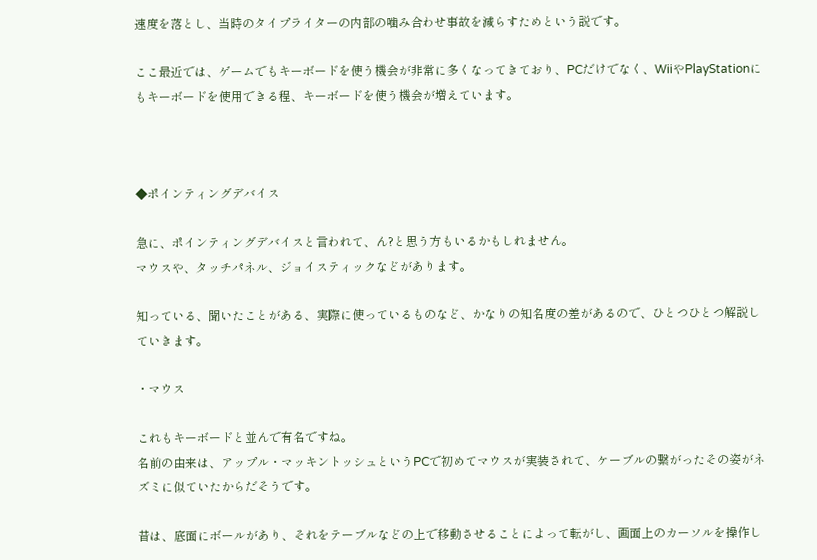速度を落とし、当時のタイプライターの内部の噛み合わせ事故を減らすためという説です。

ここ最近では、ゲームでもキーボードを使う機会が非常に多くなってきており、PCだけでなく、WiiやPlayStationにもキーボードを使用できる程、キーボードを使う機会が増えています。



◆ポインティングデバイス

急に、ポインティングデバイスと言われて、ん?と思う方もいるかもしれません。
マウスや、タッチパネル、ジョイスティックなどがあります。

知っている、聞いたことがある、実際に使っているものなど、かなりの知名度の差があるので、ひとつひとつ解説していきます。

・マウス

これもキーボードと並んで有名ですね。
名前の由来は、アップル・マッキントッシュというPCで初めてマウスが実装されて、ケーブルの繋がったその姿がネズミに似ていたからだそうです。

昔は、底面にボールがあり、それをテーブルなどの上で移動させることによって転がし、画面上のカーソルを操作し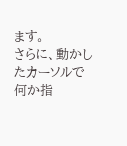ます。
さらに、動かしたカーソルで何か指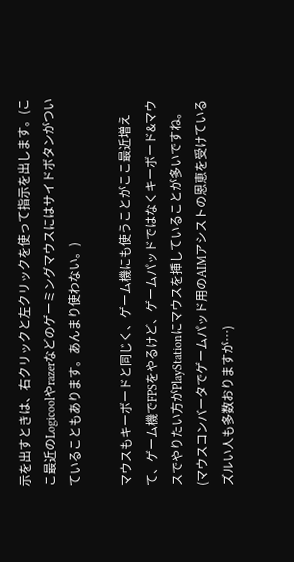示を出すときは、右クリックと左クリックを使って指示を出します。(ここ最近のLogicoolやrazerなどのゲーミングマウスにはサイドボタンがついていることもあります。あんまり使わない。)

マウスもキーボードと同じく、ゲーム機にも使うことがここ最近増えて、ゲーム機でFPSをやるけど、ゲームパッドではなくキーボード&マウスでやりたい方がPlayStationにマウスを挿していることが多いですね。(マウスコンバータでゲームパッド用のAIMアシストの恩恵を受けているズルい人も多数おりますが…)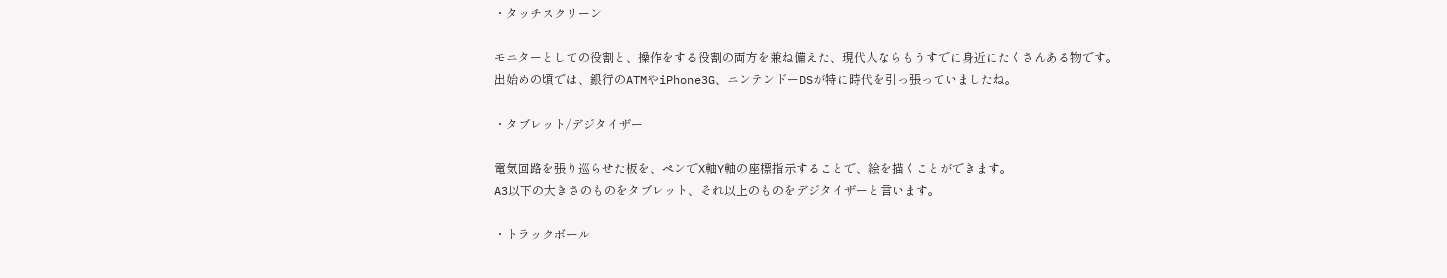・タッチスクリーン

モニターとしての役割と、操作をする役割の両方を兼ね備えた、現代人ならもうすでに身近にたくさんある物です。
出始めの頃では、銀行のATMやiPhone3G、ニンテンドーDSが特に時代を引っ張っていましたね。

・タブレット/デジタイザー

電気回路を張り巡らせた板を、ペンでX軸Y軸の座標指示することで、絵を描くことができます。
A3以下の大きさのものをタブレット、それ以上のものをデジタイザーと言います。

・トラックボール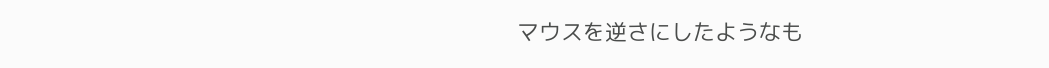マウスを逆さにしたようなも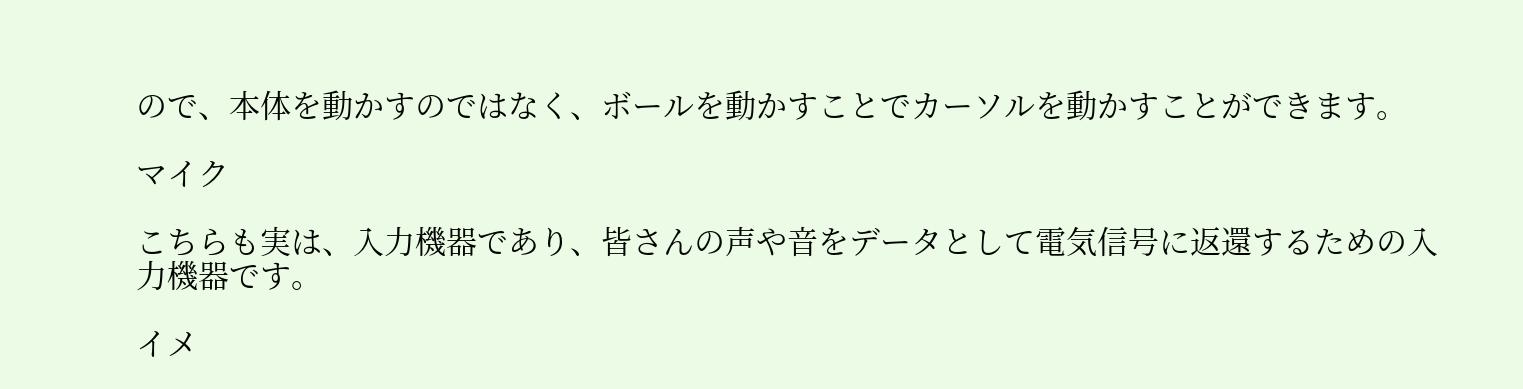ので、本体を動かすのではなく、ボールを動かすことでカーソルを動かすことができます。

マイク

こちらも実は、入力機器であり、皆さんの声や音をデータとして電気信号に返還するための入力機器です。

イメ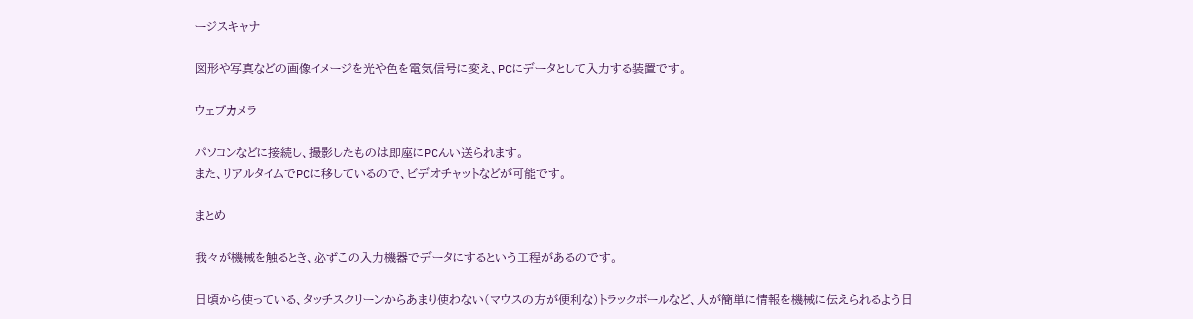ージスキャナ

図形や写真などの画像イメージを光や色を電気信号に変え、PCにデータとして入力する装置です。

ウェブカメラ

パソコンなどに接続し、撮影したものは即座にPCんい送られます。
また、リアルタイムでPCに移しているので、ビデオチャットなどが可能です。

まとめ

我々が機械を触るとき、必ずこの入力機器でデータにするという工程があるのです。

日頃から使っている、タッチスクリーンからあまり使わない(マウスの方が便利な)トラックボールなど、人が簡単に情報を機械に伝えられるよう日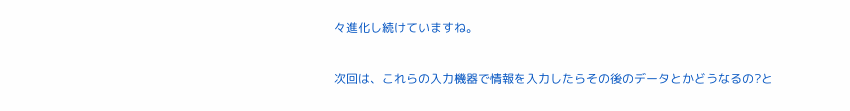々進化し続けていますね。

次回は、これらの入力機器で情報を入力したらその後のデータとかどうなるの?と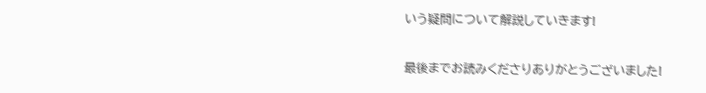いう疑問について解説していきます!

最後までお読みくださりありがとうございました!